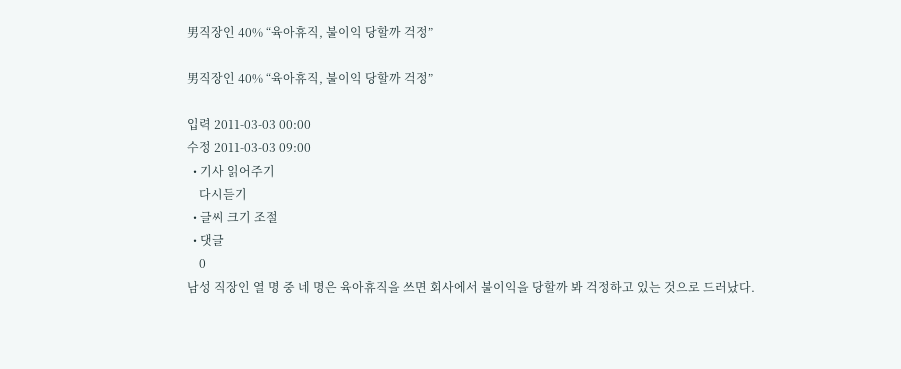男직장인 40% “육아휴직, 불이익 당할까 걱정”

男직장인 40% “육아휴직, 불이익 당할까 걱정”

입력 2011-03-03 00:00
수정 2011-03-03 09:00
  • 기사 읽어주기
    다시듣기
  • 글씨 크기 조절
  • 댓글
    0
남성 직장인 열 명 중 네 명은 육아휴직을 쓰면 회사에서 불이익을 당할까 봐 걱정하고 있는 것으로 드러났다.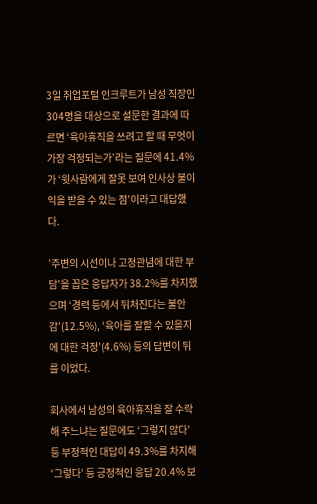3일 취업포털 인크루트가 남성 직장인 304명을 대상으로 설문한 결과에 따르면 ‘육아휴직을 쓰려고 할 때 무엇이 가장 걱정되는가’라는 질문에 41.4%가 ‘윗사람에게 잘못 보여 인사상 불이익을 받을 수 있는 점’이라고 대답했다.

’주변의 시선이나 고정관념에 대한 부담’을 꼽은 응답자가 38.2%를 차지했으며 ‘경력 등에서 뒤처진다는 불안감’(12.5%), ‘육아를 잘할 수 있을지에 대한 걱정’(4.6%) 등의 답변이 뒤를 이었다.

회사에서 남성의 육아휴직을 잘 수락해 주느냐는 질문에도 ‘그렇지 않다’ 등 부정적인 대답이 49.3%를 차지해 ‘그렇다’ 등 긍정적인 응답 20.4% 보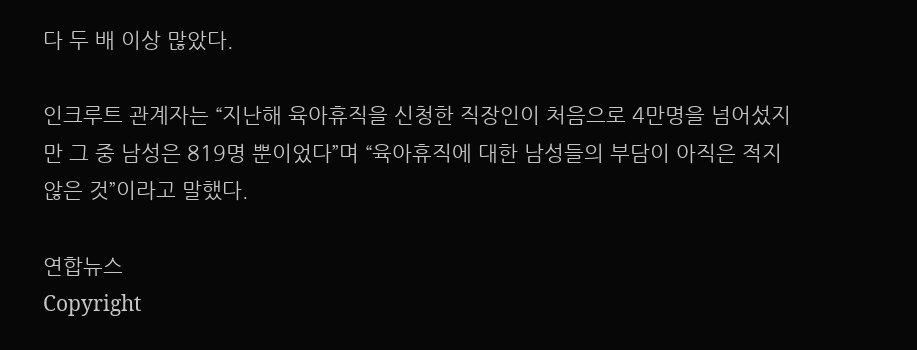다 두 배 이상 많았다.

인크루트 관계자는 “지난해 육아휴직을 신청한 직장인이 처음으로 4만명을 넘어섰지만 그 중 남성은 819명 뿐이었다”며 “육아휴직에 대한 남성들의 부담이 아직은 적지 않은 것”이라고 말했다.

연합뉴스
Copyright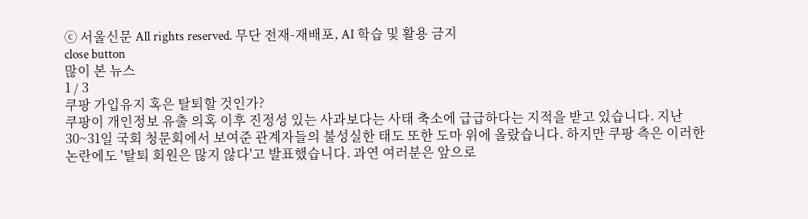ⓒ 서울신문 All rights reserved. 무단 전재-재배포, AI 학습 및 활용 금지
close button
많이 본 뉴스
1 / 3
쿠팡 가입유지 혹은 탈퇴할 것인가?
쿠팡이 개인정보 유출 의혹 이후 진정성 있는 사과보다는 사태 축소에 급급하다는 지적을 받고 있습니다. 지난 30~31일 국회 청문회에서 보여준 관계자들의 불성실한 태도 또한 도마 위에 올랐습니다. 하지만 쿠팡 측은 이러한 논란에도 '탈퇴 회원은 많지 않다'고 발표했습니다. 과연 여러분은 앞으로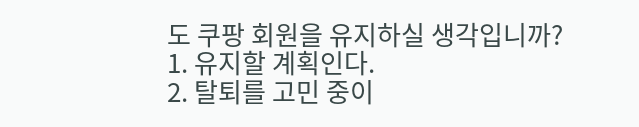도 쿠팡 회원을 유지하실 생각입니까?
1. 유지할 계획인다.
2. 탈퇴를 고민 중이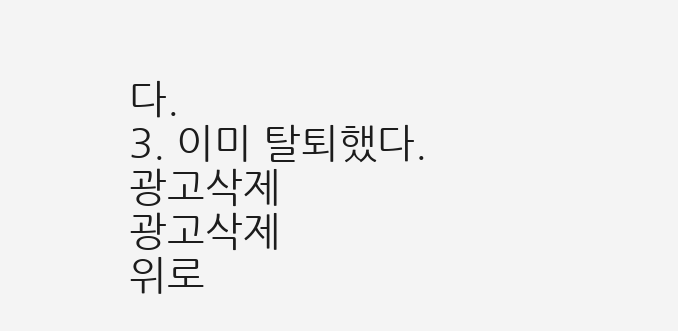다.
3. 이미 탈퇴했다.
광고삭제
광고삭제
위로